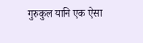गुरुकुल यानि एक ऐसा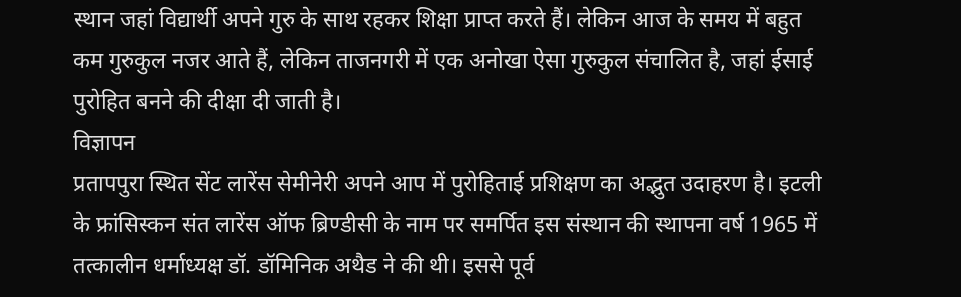स्थान जहां विद्यार्थी अपने गुरु के साथ रहकर शिक्षा प्राप्त करते हैं। लेकिन आज के समय में बहुत कम गुरुकुल नजर आते हैं, लेकिन ताजनगरी में एक अनोखा ऐसा गुरुकुल संचालित है, जहां ईसाई पुरोहित बनने की दीक्षा दी जाती है।
विज्ञापन
प्रतापपुरा स्थित सेंट लारेंस सेमीनेरी अपने आप में पुरोहिताई प्रशिक्षण का अद्भुत उदाहरण है। इटली के फ्रांसिस्कन संत लारेंस ऑफ ब्रिण्डीसी के नाम पर समर्पित इस संस्थान की स्थापना वर्ष 1965 में तत्कालीन धर्माध्यक्ष डॉ. डॉमिनिक अथैड ने की थी। इससे पूर्व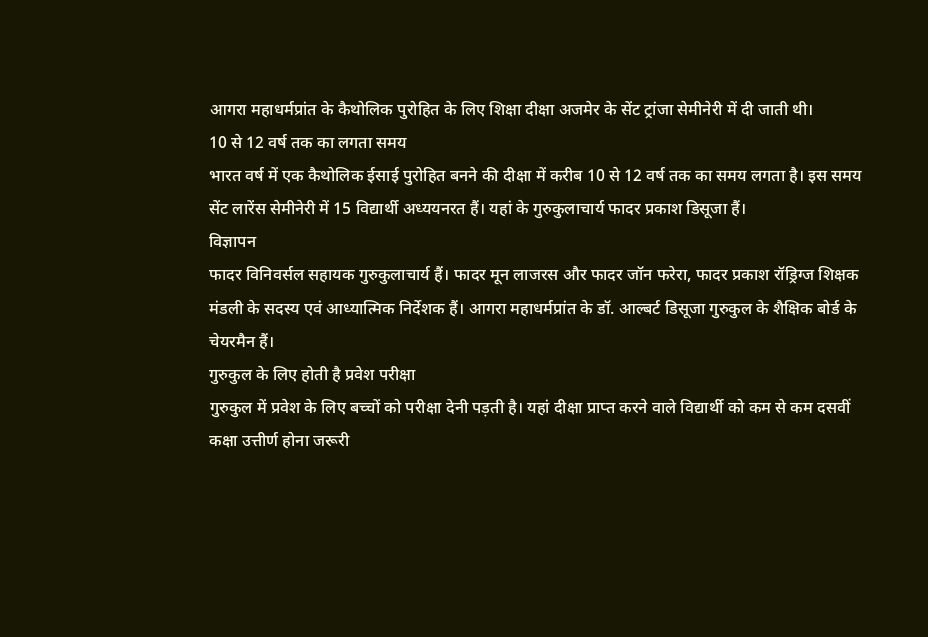आगरा महाधर्मप्रांत के कैथोलिक पुरोहित के लिए शिक्षा दीक्षा अजमेर के सेंट ट्रांजा सेमीनेरी में दी जाती थी।
10 से 12 वर्ष तक का लगता समय
भारत वर्ष में एक कैथोलिक ईसाई पुरोहित बनने की दीक्षा में करीब 10 से 12 वर्ष तक का समय लगता है। इस समय सेंट लारेंस सेमीनेरी में 15 विद्यार्थी अध्ययनरत हैं। यहां के गुरुकुलाचार्य फादर प्रकाश डिसूजा हैं।
विज्ञापन
फादर विनिवर्सल सहायक गुरुकुलाचार्य हैं। फादर मून लाजरस और फादर जॉन फरेरा, फादर प्रकाश रॉड्रिग्ज शिक्षक मंडली के सदस्य एवं आध्यात्मिक निर्देशक हैं। आगरा महाधर्मप्रांत के डॉ. आल्बर्ट डिसूजा गुरुकुल के शैक्षिक बोर्ड के चेयरमैन हैं।
गुरुकुल के लिए होती है प्रवेश परीक्षा
गुरुकुल में प्रवेश के लिए बच्चों को परीक्षा देनी पड़ती है। यहां दीक्षा प्राप्त करने वाले विद्यार्थी को कम से कम दसवीं कक्षा उत्तीर्ण होना जरूरी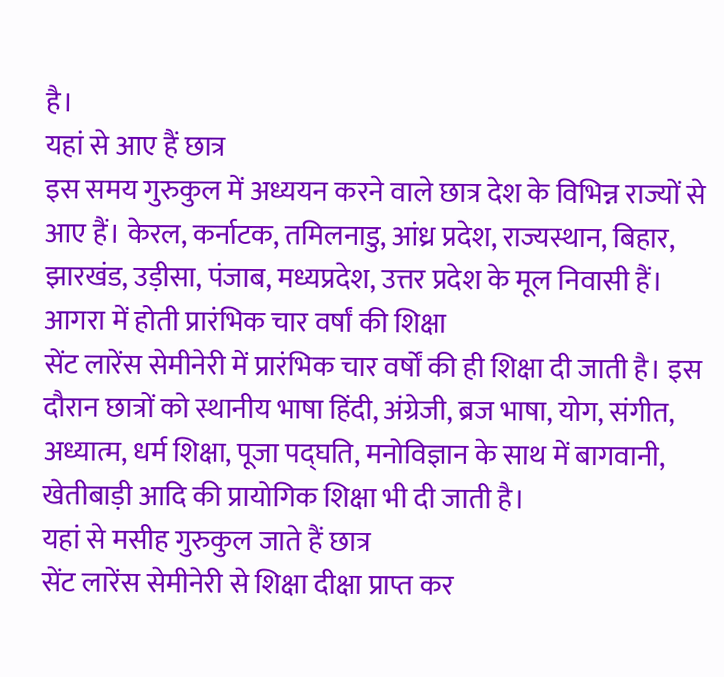है।
यहां से आए हैं छात्र
इस समय गुरुकुल में अध्ययन करने वाले छात्र देश के विभिन्न राज्यों से आए हैं। केरल, कर्नाटक, तमिलनाडु, आंध्र प्रदेश, राज्यस्थान, बिहार, झारखंड, उड़ीसा, पंजाब, मध्यप्रदेश, उत्तर प्रदेश के मूल निवासी हैं।
आगरा में होती प्रारंभिक चार वर्षां की शिक्षा
सेंट लारेंस सेमीनेरी में प्रारंभिक चार वर्षों की ही शिक्षा दी जाती है। इस दौरान छात्रों को स्थानीय भाषा हिंदी, अंग्रेजी, ब्रज भाषा, योग, संगीत, अध्यात्म, धर्म शिक्षा, पूजा पद्घति, मनोविज्ञान के साथ में बागवानी, खेतीबाड़ी आदि की प्रायोगिक शिक्षा भी दी जाती है।
यहां से मसीह गुरुकुल जाते हैं छात्र
सेंट लारेंस सेमीनेरी से शिक्षा दीक्षा प्राप्त कर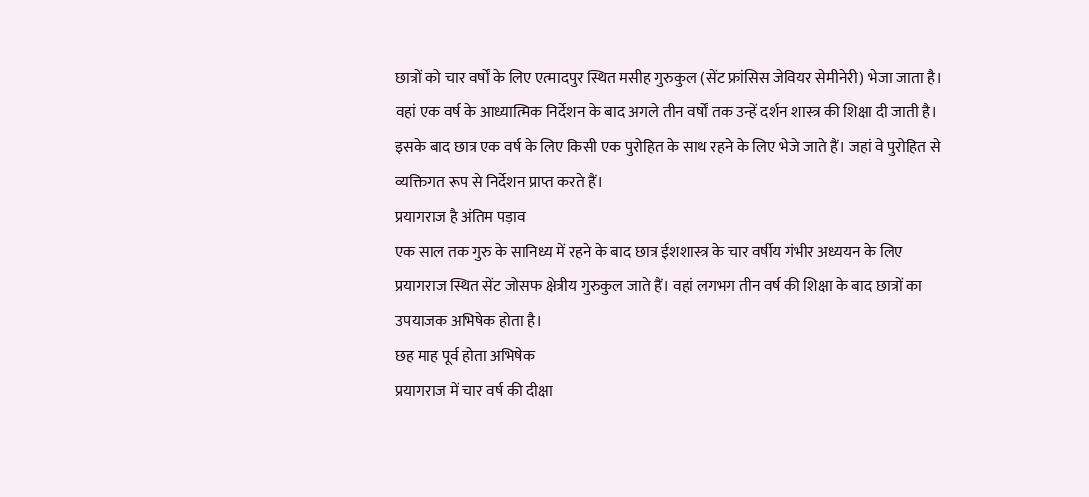छात्रों को चार वर्षों के लिए एत्मादपुर स्थित मसीह गुरुकुल (सेंट फ्रांसिस जेवियर सेमीनेरी) भेजा जाता है। वहां एक वर्ष के आध्यात्मिक निर्देशन के बाद अगले तीन वर्षों तक उन्हें दर्शन शास्त्र की शिक्षा दी जाती है। इसके बाद छात्र एक वर्ष के लिए किसी एक पुरोहित के साथ रहने के लिए भेजे जाते हैं। जहां वे पुरोहित से व्यक्तिगत रूप से निर्देशन प्राप्त करते हैं।
प्रयागराज है अंतिम पड़ाव
एक साल तक गुरु के सानिध्य में रहने के बाद छात्र ईशशास्त्र के चार वर्षीय गंभीर अध्ययन के लिए प्रयागराज स्थित सेंट जोसफ क्षेत्रीय गुरुकुल जाते हैं। वहां लगभग तीन वर्ष की शिक्षा के बाद छात्रों का उपयाजक अभिषेक होता है।
छह माह पूर्व होता अभिषेक
प्रयागराज में चार वर्ष की दीक्षा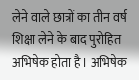लेने वाले छात्रों का तीन वर्ष शिक्षा लेने के बाद पुरोहित अभिषेक होता है। अभिषेक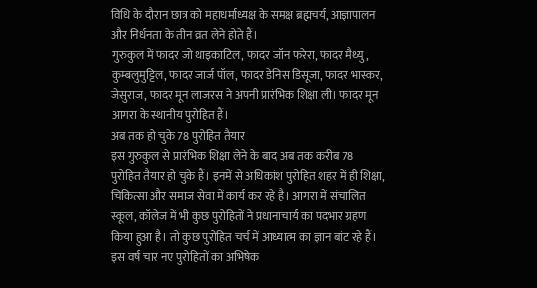विधि के दौरान छात्र को महाधर्माध्यक्ष के समक्ष ब्रह्मचर्य, आज्ञापालन और निर्धनता के तीन व्रत लेने होते हैं।
गुरुकुल में फादर जो थाइकाटिल, फादर जॉन फरेरा, फादर मैथ्यु, कुम्बलुमुट्टिल, फादर जार्ज पॉल, फादर डेनिस डिसूजा, फादर भास्कर, जेसुराज, फादर मून लाजरस ने अपनी प्रारंभिक शिक्षा ली। फादर मून आगरा के स्थानीय पुरोहित हैं।
अब तक हो चुके 78 पुरोहित तैयार
इस गुरुकुल से प्रारंभिक शिक्षा लेने के बाद अब तक करीब 78 पुरोहित तैयार हो चुके हैं। इनमें से अधिकांश पुरोहित शहर में ही शिक्षा, चिकित्सा और समाज सेवा में कार्य कर रहे है। आगरा में संचालित स्कूल, कॉलेज में भी कुछ पुरोहितों ने प्रधानाचार्य का पदभार ग्रहण किया हुआ है। तो कुछ पुरोहित चर्च में आध्यात्म का ज्ञान बांट रहे हैं।
इस वर्ष चार नए पुरोहितों का अभिषेक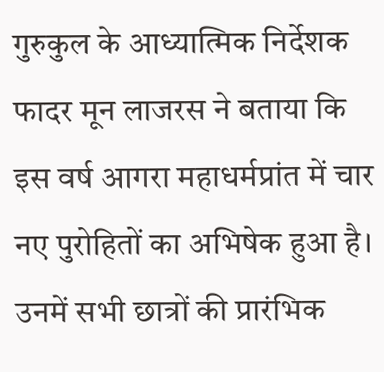गुरुकुल के आध्यात्मिक निर्देशक फादर मून लाजरस ने बताया कि इस वर्ष आगरा महाधर्मप्रांत में चार नए पुरोहितों का अभिषेक हुआ है। उनमें सभी छात्रों की प्रारंभिक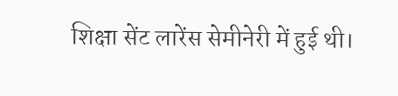शिक्षा सेंट लारेंस सेमीनेरी में हुई थी।